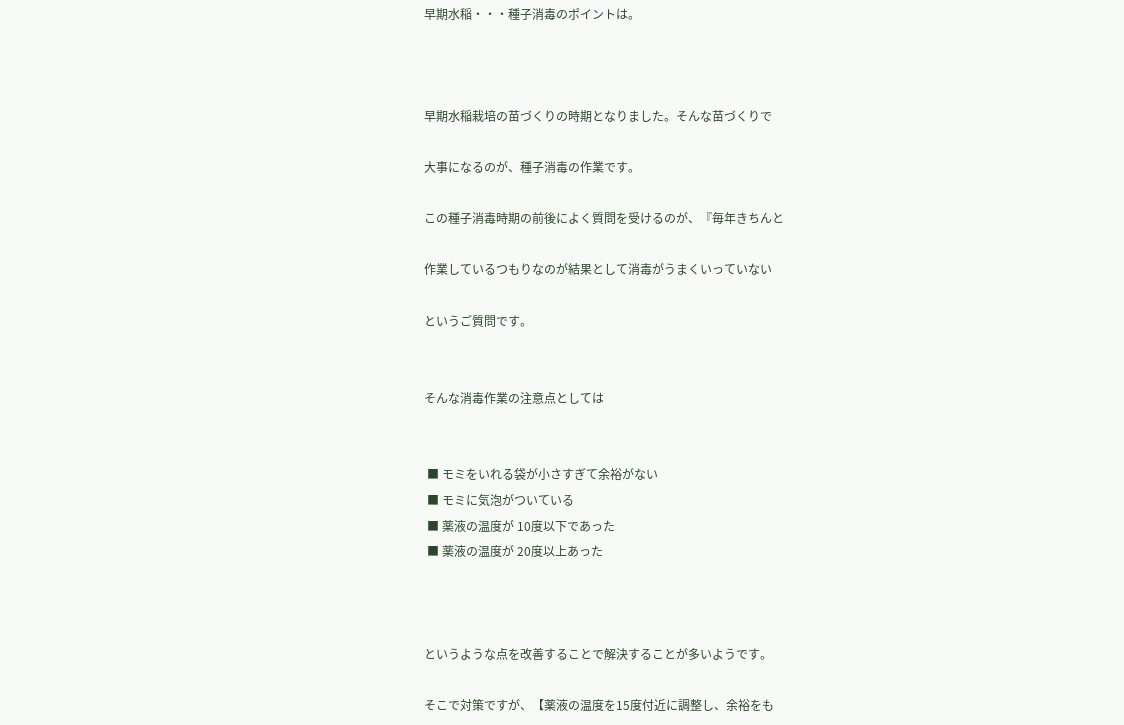早期水稲・・・種子消毒のポイントは。



早期水稲栽培の苗づくりの時期となりました。そんな苗づくりで

大事になるのが、種子消毒の作業です。

この種子消毒時期の前後によく質問を受けるのが、『毎年きちんと

作業しているつもりなのが結果として消毒がうまくいっていない

というご質問です。


そんな消毒作業の注意点としては


 ■ モミをいれる袋が小さすぎて余裕がない
 ■ モミに気泡がついている
 ■ 薬液の温度が 10度以下であった
 ■ 薬液の温度が 20度以上あった



というような点を改善することで解決することが多いようです。

そこで対策ですが、【薬液の温度を15度付近に調整し、余裕をも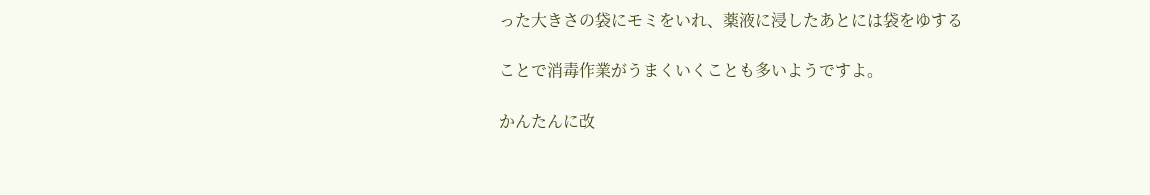った大きさの袋にモミをいれ、薬液に浸したあとには袋をゆする

ことで消毒作業がうまくいくことも多いようですよ。

かんたんに改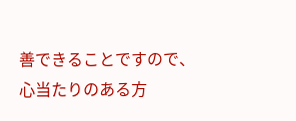善できることですので、心当たりのある方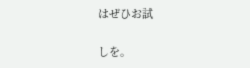はぜひお試

しを。